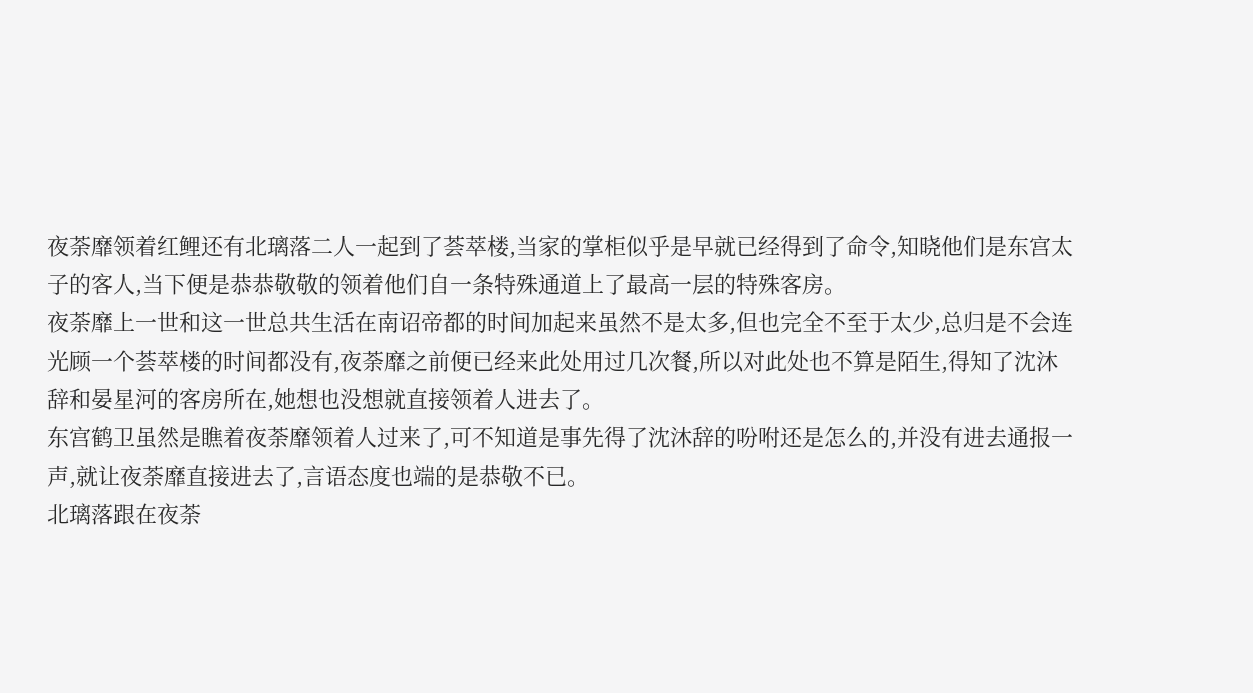夜荼靡领着红鲤还有北璃落二人一起到了荟萃楼,当家的掌柜似乎是早就已经得到了命令,知晓他们是东宫太子的客人,当下便是恭恭敬敬的领着他们自一条特殊通道上了最高一层的特殊客房。
夜荼靡上一世和这一世总共生活在南诏帝都的时间加起来虽然不是太多,但也完全不至于太少,总归是不会连光顾一个荟萃楼的时间都没有,夜荼靡之前便已经来此处用过几次餐,所以对此处也不算是陌生,得知了沈沐辞和晏星河的客房所在,她想也没想就直接领着人进去了。
东宫鹤卫虽然是瞧着夜荼靡领着人过来了,可不知道是事先得了沈沐辞的吩咐还是怎么的,并没有进去通报一声,就让夜荼靡直接进去了,言语态度也端的是恭敬不已。
北璃落跟在夜荼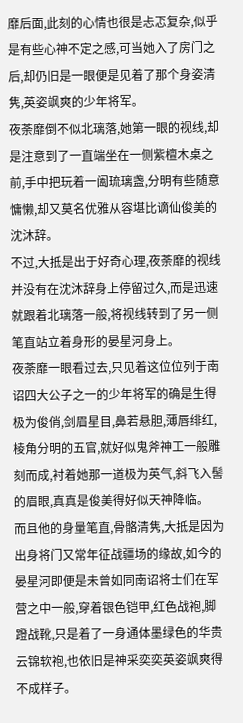靡后面,此刻的心情也很是忐忑复杂,似乎是有些心神不定之感,可当她入了房门之后,却仍旧是一眼便是见着了那个身姿清隽,英姿飒爽的少年将军。
夜荼靡倒不似北璃落,她第一眼的视线,却是注意到了一直端坐在一侧紫檀木桌之前,手中把玩着一阖琉璃盏,分明有些随意慵懒,却又莫名优雅从容堪比谪仙俊美的沈沐辞。
不过,大抵是出于好奇心理,夜荼靡的视线并没有在沈沐辞身上停留过久,而是迅速就跟着北璃落一般,将视线转到了另一侧笔直站立着身形的晏星河身上。
夜荼靡一眼看过去,只见着这位位列于南诏四大公子之一的少年将军的确是生得极为俊俏,剑眉星目,鼻若悬胆,薄唇绯红,棱角分明的五官,就好似鬼斧神工一般雕刻而成,衬着她那一道极为英气,斜飞入髻的眉眼,真真是俊美得好似天神降临。
而且他的身量笔直,骨骼清隽,大抵是因为出身将门又常年征战疆场的缘故,如今的晏星河即便是未曾如同南诏将士们在军营之中一般,穿着银色铠甲,红色战袍,脚蹬战靴,只是着了一身通体墨绿色的华贵云锦软袍,也依旧是神采奕奕英姿飒爽得不成样子。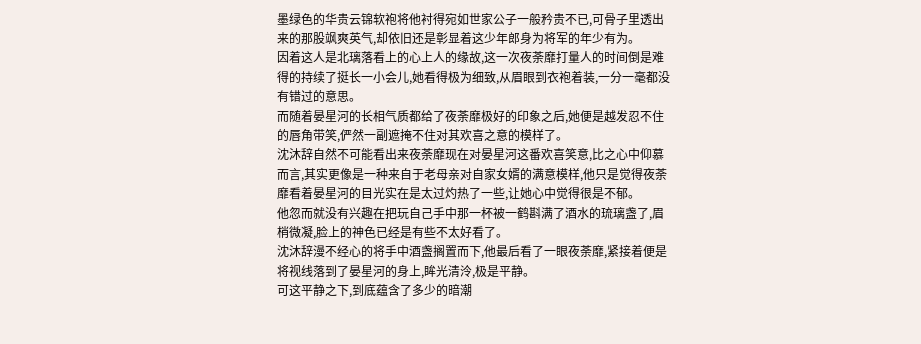墨绿色的华贵云锦软袍将他衬得宛如世家公子一般矜贵不已,可骨子里透出来的那股飒爽英气,却依旧还是彰显着这少年郎身为将军的年少有为。
因着这人是北璃落看上的心上人的缘故,这一次夜荼靡打量人的时间倒是难得的持续了挺长一小会儿,她看得极为细致,从眉眼到衣袍着装,一分一毫都没有错过的意思。
而随着晏星河的长相气质都给了夜荼靡极好的印象之后,她便是越发忍不住的唇角带笑,俨然一副遮掩不住对其欢喜之意的模样了。
沈沐辞自然不可能看出来夜荼靡现在对晏星河这番欢喜笑意,比之心中仰慕而言,其实更像是一种来自于老母亲对自家女婿的满意模样,他只是觉得夜荼靡看着晏星河的目光实在是太过灼热了一些,让她心中觉得很是不郁。
他忽而就没有兴趣在把玩自己手中那一杯被一鹤斟满了酒水的琉璃盏了,眉梢微凝,脸上的神色已经是有些不太好看了。
沈沐辞漫不经心的将手中酒盏搁置而下,他最后看了一眼夜荼靡,紧接着便是将视线落到了晏星河的身上,眸光清泠,极是平静。
可这平静之下,到底蕴含了多少的暗潮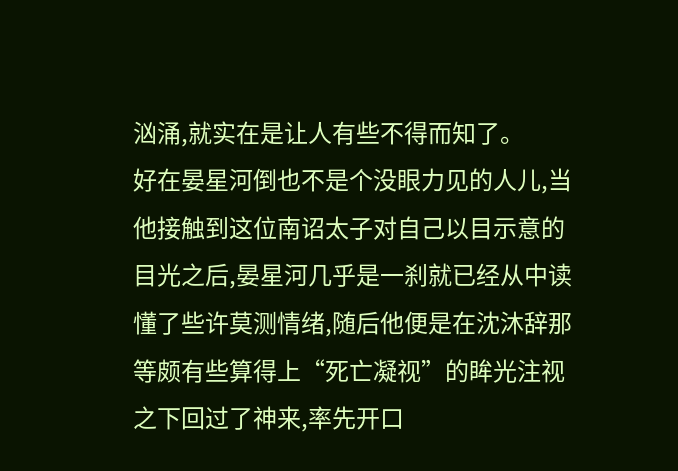汹涌,就实在是让人有些不得而知了。
好在晏星河倒也不是个没眼力见的人儿,当他接触到这位南诏太子对自己以目示意的目光之后,晏星河几乎是一刹就已经从中读懂了些许莫测情绪,随后他便是在沈沐辞那等颇有些算得上“死亡凝视”的眸光注视之下回过了神来,率先开口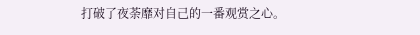打破了夜荼靡对自己的一番观赏之心。